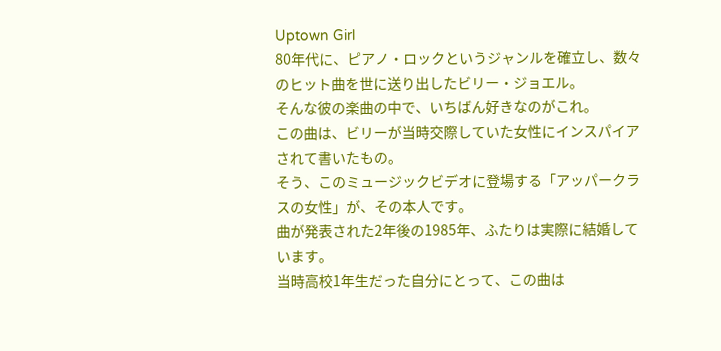Uptown Girl
80年代に、ピアノ・ロックというジャンルを確立し、数々のヒット曲を世に送り出したビリー・ジョエル。
そんな彼の楽曲の中で、いちばん好きなのがこれ。
この曲は、ビリーが当時交際していた女性にインスパイアされて書いたもの。
そう、このミュージックビデオに登場する「アッパークラスの女性」が、その本人です。
曲が発表された2年後の1985年、ふたりは実際に結婚しています。
当時高校1年生だった自分にとって、この曲は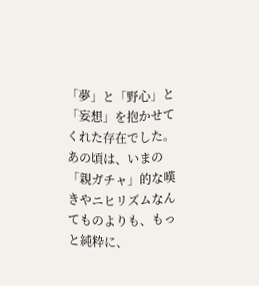「夢」と「野心」と「妄想」を抱かせてくれた存在でした。
あの頃は、いまの「親ガチャ」的な嘆きやニヒリズムなんてものよりも、もっと純粋に、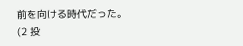前を向ける時代だった。
(2 投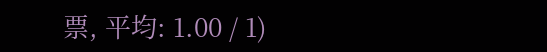票, 平均: 1.00 / 1)